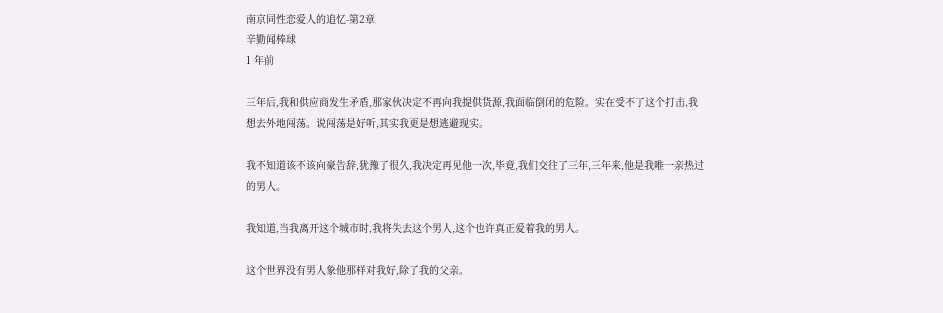南京同性恋爱人的追忆-第2章
辛勤闻棒球
1 年前

三年后,我和供应商发生矛盾,那家伙决定不再向我提供货源,我面临倒闭的危险。实在受不了这个打击,我想去外地闯荡。说闯荡是好听,其实我更是想逃避现实。

我不知道该不该向豪告辞,犹豫了很久,我决定再见他一次,毕竟,我们交往了三年,三年来,他是我唯一亲热过的男人。

我知道,当我离开这个城市时,我将失去这个男人,这个也许真正爱着我的男人。

这个世界没有男人象他那样对我好,除了我的父亲。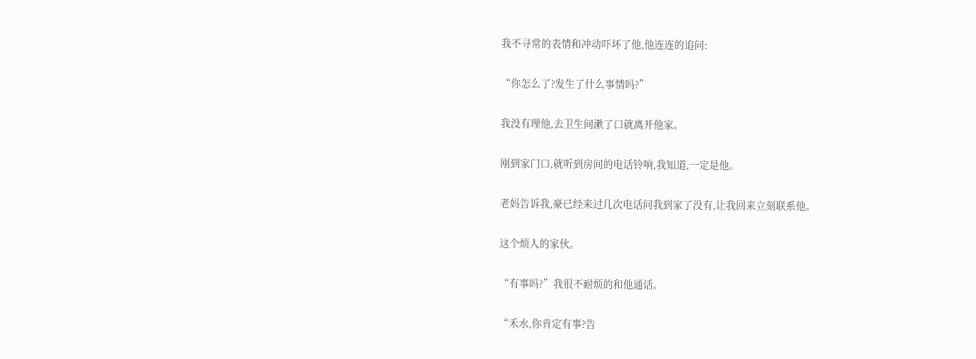我不寻常的表情和冲动吓坏了他,他连连的追问:

“你怎么了?发生了什么事情吗?”

我没有理他,去卫生间漱了口就离开他家。

刚到家门口,就听到房间的电话铃响,我知道,一定是他。

老妈告诉我,豪已经来过几次电话问我到家了没有,让我回来立刻联系他。

这个烦人的家伙。

“有事吗?”我很不耐烦的和他通话。

“禾水,你肯定有事?告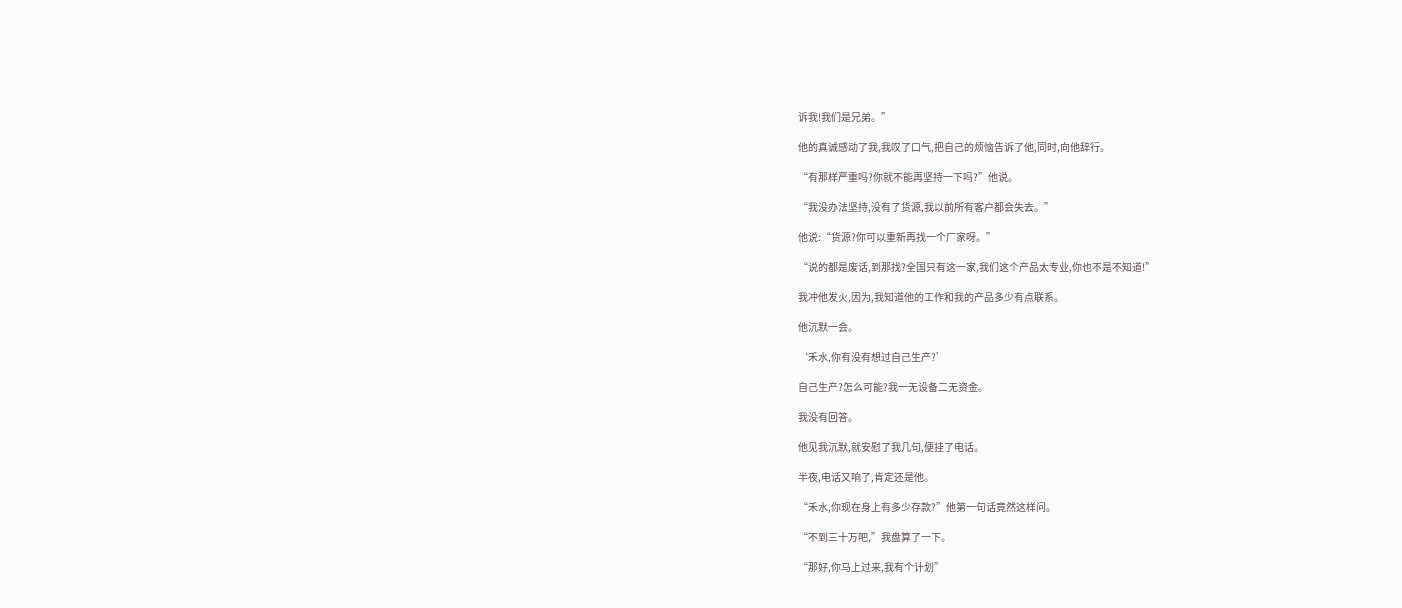诉我!我们是兄弟。”

他的真诚感动了我,我叹了口气,把自己的烦恼告诉了他,同时,向他辞行。

“有那样严重吗?你就不能再坚持一下吗?”他说。

“我没办法坚持,没有了货源,我以前所有客户都会失去。”

他说:“货源?你可以重新再找一个厂家呀。”

“说的都是废话,到那找?全国只有这一家,我们这个产品太专业,你也不是不知道!”

我冲他发火,因为,我知道他的工作和我的产品多少有点联系。

他沉默一会。

‘禾水,你有没有想过自己生产?’

自己生产?怎么可能?我一无设备二无资金。

我没有回答。

他见我沉默,就安慰了我几句,便挂了电话。

半夜,电话又响了,肯定还是他。

“禾水,你现在身上有多少存款?”他第一句话竟然这样问。

“不到三十万吧,”我盘算了一下。

“那好,你马上过来,我有个计划”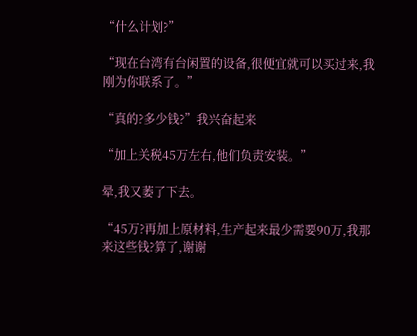“什么计划?”

“现在台湾有台闲置的设备,很便宜就可以买过来,我刚为你联系了。”

“真的?多少钱?”我兴奋起来

“加上关税45万左右,他们负责安装。”

晕,我又萎了下去。

“45万?再加上原材料,生产起来最少需要90万,我那来这些钱?算了,谢谢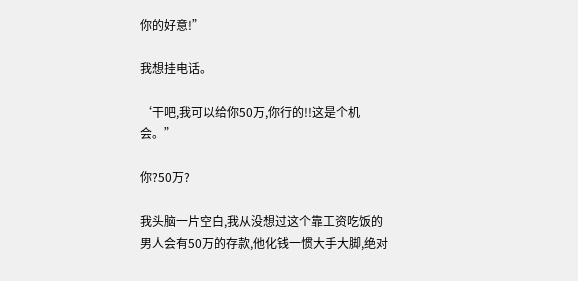你的好意!”

我想挂电话。

‘干吧,我可以给你50万,你行的!!这是个机会。”

你?50万?

我头脑一片空白,我从没想过这个靠工资吃饭的男人会有50万的存款,他化钱一惯大手大脚,绝对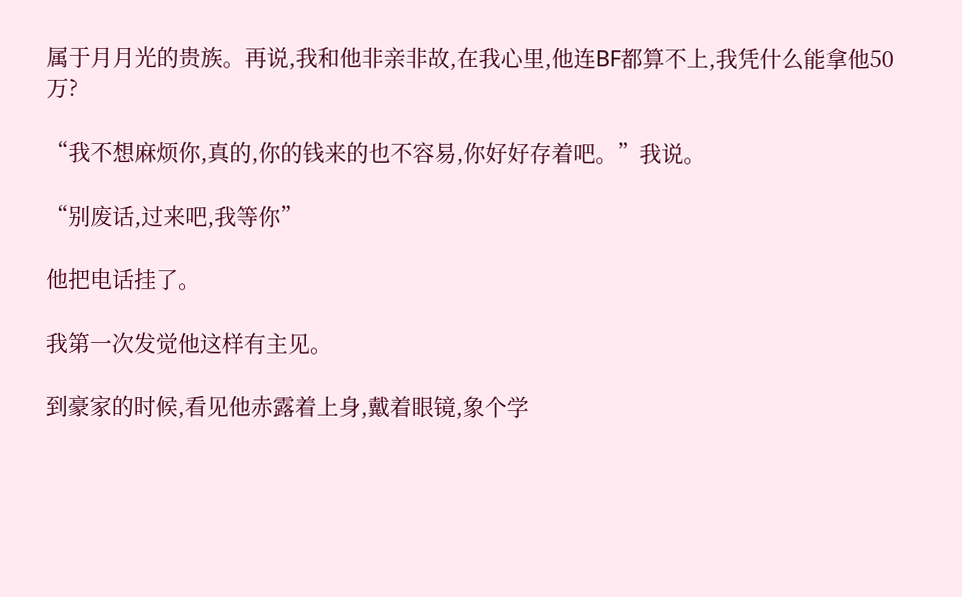属于月月光的贵族。再说,我和他非亲非故,在我心里,他连BF都算不上,我凭什么能拿他50万?

“我不想麻烦你,真的,你的钱来的也不容易,你好好存着吧。”我说。

“别废话,过来吧,我等你”

他把电话挂了。

我第一次发觉他这样有主见。

到豪家的时候,看见他赤露着上身,戴着眼镜,象个学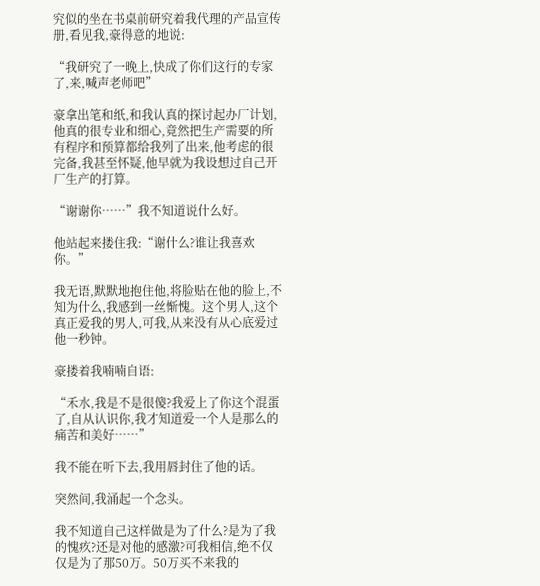究似的坐在书桌前研究着我代理的产品宣传册,看见我,豪得意的地说:

“我研究了一晚上,快成了你们这行的专家了,来,喊声老师吧”

豪拿出笔和纸,和我认真的探讨起办厂计划,他真的很专业和细心,竟然把生产需要的所有程序和预算都给我列了出来,他考虑的很完备,我甚至怀疑,他早就为我设想过自己开厂生产的打算。

“谢谢你……”我不知道说什么好。

他站起来搂住我:“谢什么?谁让我喜欢你。”

我无语,默默地抱住他,将脸贴在他的脸上,不知为什么,我感到一丝惭愧。这个男人,这个真正爱我的男人,可我,从来没有从心底爱过他一秒钟。

豪搂着我喃喃自语:

“禾水,我是不是很傻?我爱上了你这个混蛋了,自从认识你,我才知道爱一个人是那么的痛苦和美好……”

我不能在听下去,我用唇封住了他的话。

突然间,我涌起一个念头。

我不知道自己这样做是为了什么?是为了我的愧疚?还是对他的感激?可我相信,绝不仅仅是为了那50万。50万买不来我的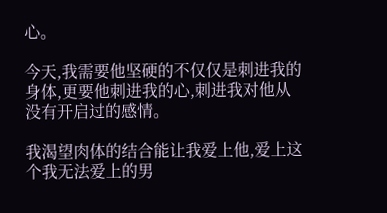心。

今天,我需要他坚硬的不仅仅是刺进我的身体,更要他刺进我的心,刺进我对他从没有开启过的感情。

我渴望肉体的结合能让我爱上他,爱上这个我无法爱上的男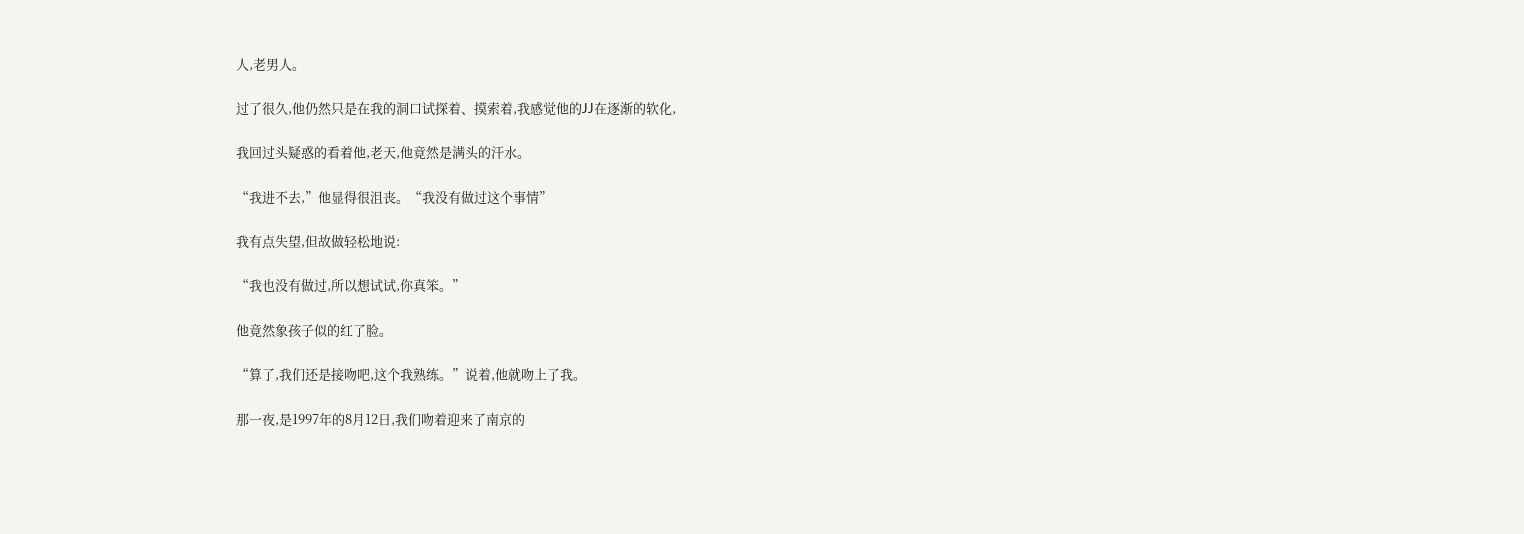人,老男人。

过了很久,他仍然只是在我的洞口试探着、摸索着,我感觉他的JJ在逐渐的软化,

我回过头疑惑的看着他,老天,他竟然是满头的汗水。

“我进不去,”他显得很沮丧。“我没有做过这个事情”

我有点失望,但故做轻松地说:

“我也没有做过,所以想试试,你真笨。”

他竟然象孩子似的红了脸。

“算了,我们还是接吻吧,这个我熟练。”说着,他就吻上了我。

那一夜,是1997年的8月12日,我们吻着迎来了南京的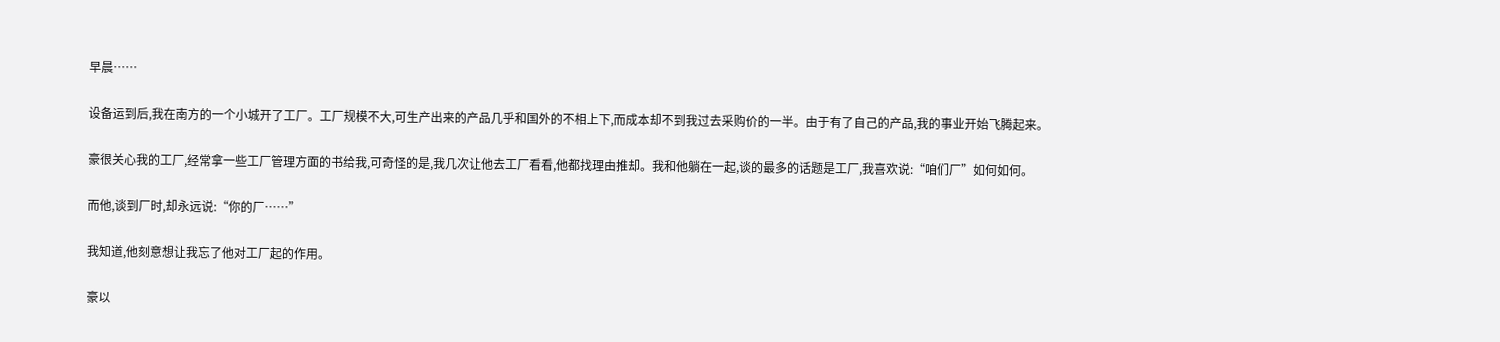早晨……

设备运到后,我在南方的一个小城开了工厂。工厂规模不大,可生产出来的产品几乎和国外的不相上下,而成本却不到我过去采购价的一半。由于有了自己的产品,我的事业开始飞腾起来。

豪很关心我的工厂,经常拿一些工厂管理方面的书给我,可奇怪的是,我几次让他去工厂看看,他都找理由推却。我和他躺在一起,谈的最多的话题是工厂,我喜欢说:“咱们厂”如何如何。

而他,谈到厂时,却永远说:“你的厂……”

我知道,他刻意想让我忘了他对工厂起的作用。

豪以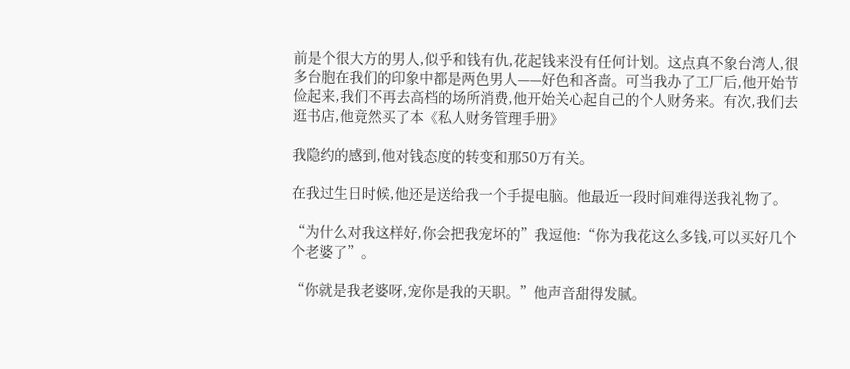前是个很大方的男人,似乎和钱有仇,花起钱来没有任何计划。这点真不象台湾人,很多台胞在我们的印象中都是两色男人——好色和吝啬。可当我办了工厂后,他开始节俭起来,我们不再去高档的场所消费,他开始关心起自己的个人财务来。有次,我们去逛书店,他竟然买了本《私人财务管理手册》

我隐约的感到,他对钱态度的转变和那50万有关。

在我过生日时候,他还是送给我一个手提电脑。他最近一段时间难得送我礼物了。

“为什么对我这样好,你会把我宠坏的”我逗他:“你为我花这么多钱,可以买好几个个老婆了”。

“你就是我老婆呀,宠你是我的天职。”他声音甜得发腻。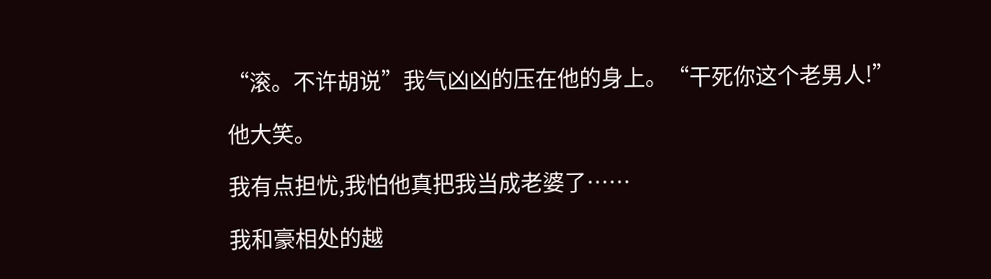“滚。不许胡说”我气凶凶的压在他的身上。“干死你这个老男人!”

他大笑。

我有点担忧,我怕他真把我当成老婆了……

我和豪相处的越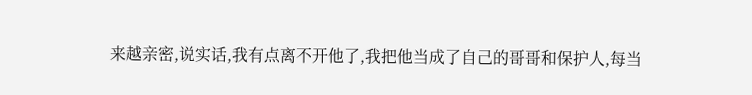来越亲密,说实话,我有点离不开他了,我把他当成了自己的哥哥和保护人,每当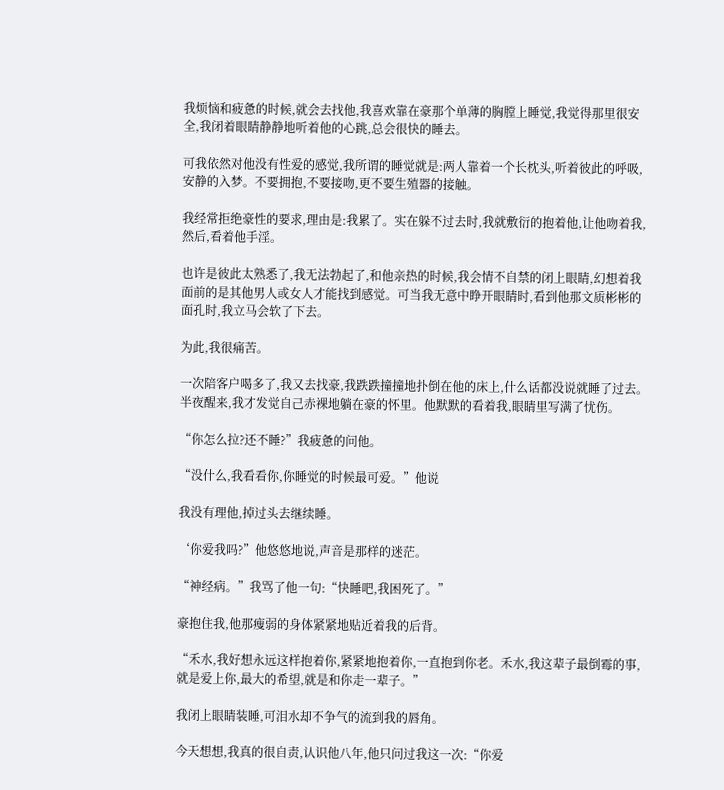我烦恼和疲惫的时候,就会去找他,我喜欢靠在豪那个单薄的胸膛上睡觉,我觉得那里很安全,我闭着眼睛静静地听着他的心跳,总会很快的睡去。

可我依然对他没有性爱的感觉,我所谓的睡觉就是:两人靠着一个长枕头,听着彼此的呼吸,安静的入梦。不要拥抱,不要接吻,更不要生殖器的接触。

我经常拒绝豪性的要求,理由是:我累了。实在躲不过去时,我就敷衍的抱着他,让他吻着我,然后,看着他手淫。

也许是彼此太熟悉了,我无法勃起了,和他亲热的时候,我会情不自禁的闭上眼睛,幻想着我面前的是其他男人或女人才能找到感觉。可当我无意中睁开眼睛时,看到他那文质彬彬的面孔时,我立马会软了下去。

为此,我很痛苦。

一次陪客户喝多了,我又去找豪,我跌跌撞撞地扑倒在他的床上,什么话都没说就睡了过去。半夜醒来,我才发觉自己赤裸地躺在豪的怀里。他默默的看着我,眼睛里写满了忧伤。

“你怎么拉?还不睡?”我疲惫的问他。

“没什么,我看看你,你睡觉的时候最可爱。”他说

我没有理他,掉过头去继续睡。

‘你爱我吗?”他悠悠地说,声音是那样的迷茫。

“神经病。”我骂了他一句:“快睡吧,我困死了。”

豪抱住我,他那瘦弱的身体紧紧地贴近着我的后背。

“禾水,我好想永远这样抱着你,紧紧地抱着你,一直抱到你老。禾水,我这辈子最倒霉的事,就是爱上你,最大的希望,就是和你走一辈子。”

我闭上眼睛装睡,可泪水却不争气的流到我的唇角。

今天想想,我真的很自责,认识他八年,他只问过我这一次:“你爱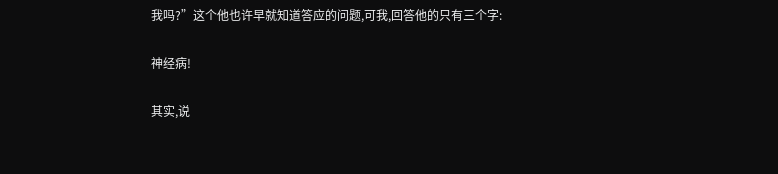我吗?”这个他也许早就知道答应的问题,可我,回答他的只有三个字:

神经病!

其实,说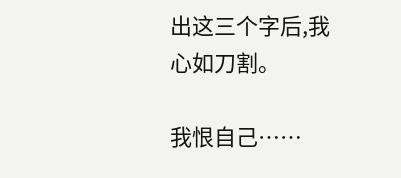出这三个字后,我心如刀割。

我恨自己……